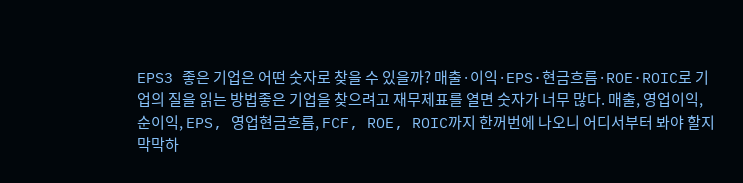EPS3 좋은 기업은 어떤 숫자로 찾을 수 있을까? 매출·이익·EPS·현금흐름·ROE·ROIC로 기업의 질을 읽는 방법좋은 기업을 찾으려고 재무제표를 열면 숫자가 너무 많다. 매출, 영업이익, 순이익, EPS, 영업현금흐름, FCF, ROE, ROIC까지 한꺼번에 나오니 어디서부터 봐야 할지 막막하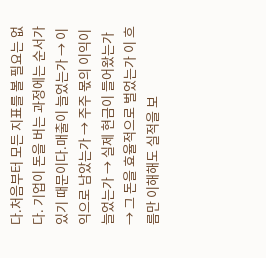다.처음부터 모든 지표를 볼 필요는 없다. 기업이 돈을 버는 과정에는 순서가 있기 때문이다.매출이 늘었는가 → 이익으로 남았는가 → 주주 몫의 이익이 늘었는가 → 실제 현금이 들어왔는가 → 그 돈을 효율적으로 벌었는가 이 흐름만 이해해도 실적을 보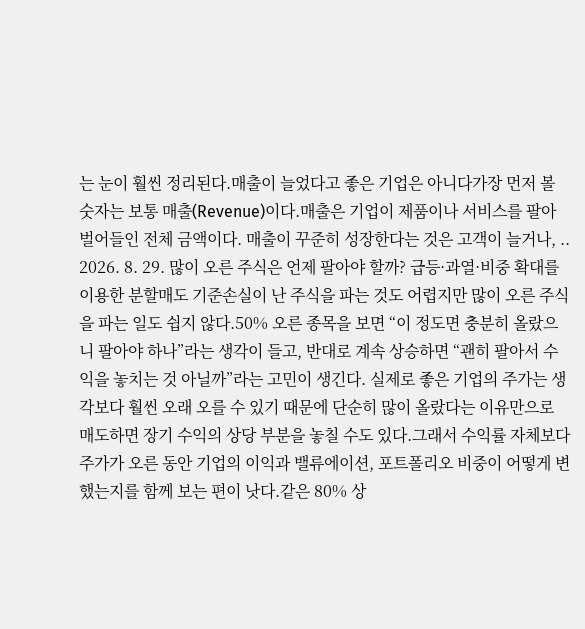는 눈이 훨씬 정리된다.매출이 늘었다고 좋은 기업은 아니다가장 먼저 볼 숫자는 보통 매출(Revenue)이다.매출은 기업이 제품이나 서비스를 팔아 벌어들인 전체 금액이다. 매출이 꾸준히 성장한다는 것은 고객이 늘거나, .. 2026. 8. 29. 많이 오른 주식은 언제 팔아야 할까? 급등·과열·비중 확대를 이용한 분할매도 기준손실이 난 주식을 파는 것도 어렵지만 많이 오른 주식을 파는 일도 쉽지 않다.50% 오른 종목을 보면 “이 정도면 충분히 올랐으니 팔아야 하나”라는 생각이 들고, 반대로 계속 상승하면 “괜히 팔아서 수익을 놓치는 것 아닐까”라는 고민이 생긴다. 실제로 좋은 기업의 주가는 생각보다 훨씬 오래 오를 수 있기 때문에 단순히 많이 올랐다는 이유만으로 매도하면 장기 수익의 상당 부분을 놓칠 수도 있다.그래서 수익률 자체보다 주가가 오른 동안 기업의 이익과 밸류에이션, 포트폴리오 비중이 어떻게 변했는지를 함께 보는 편이 낫다.같은 80% 상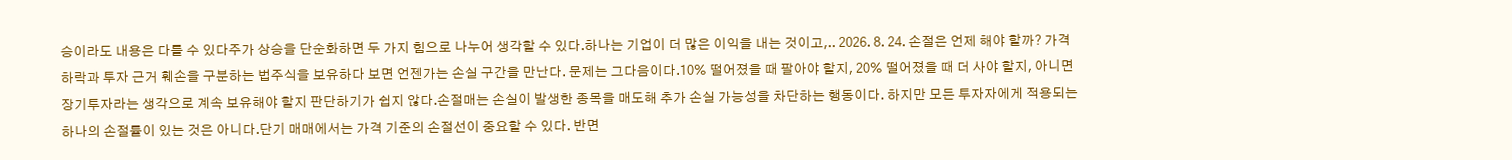승이라도 내용은 다를 수 있다주가 상승을 단순화하면 두 가지 힘으로 나누어 생각할 수 있다.하나는 기업이 더 많은 이익을 내는 것이고,.. 2026. 8. 24. 손절은 언제 해야 할까? 가격 하락과 투자 근거 훼손을 구분하는 법주식을 보유하다 보면 언젠가는 손실 구간을 만난다. 문제는 그다음이다.10% 떨어졌을 때 팔아야 할지, 20% 떨어졌을 때 더 사야 할지, 아니면 장기투자라는 생각으로 계속 보유해야 할지 판단하기가 쉽지 않다.손절매는 손실이 발생한 종목을 매도해 추가 손실 가능성을 차단하는 행동이다. 하지만 모든 투자자에게 적용되는 하나의 손절률이 있는 것은 아니다.단기 매매에서는 가격 기준의 손절선이 중요할 수 있다. 반면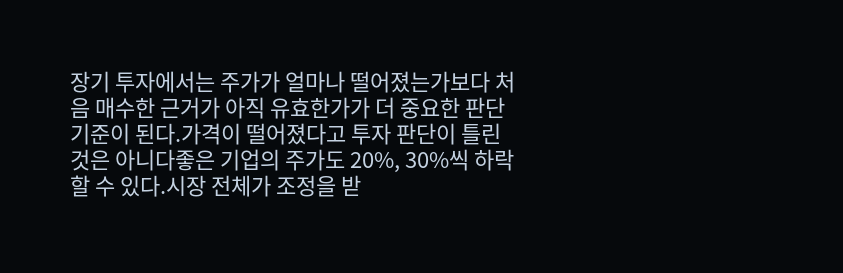장기 투자에서는 주가가 얼마나 떨어졌는가보다 처음 매수한 근거가 아직 유효한가가 더 중요한 판단 기준이 된다.가격이 떨어졌다고 투자 판단이 틀린 것은 아니다좋은 기업의 주가도 20%, 30%씩 하락할 수 있다.시장 전체가 조정을 받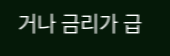거나 금리가 급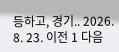등하고, 경기.. 2026. 8. 23. 이전 1 다음